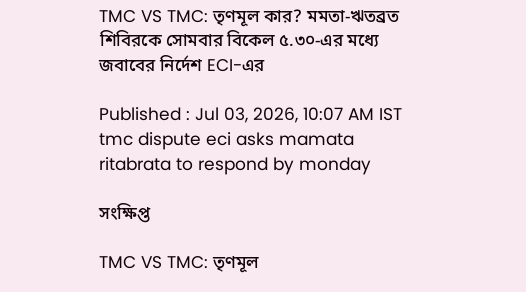TMC VS TMC: তৃণমূল কার? মমতা-ঋতব্রত শিবিরকে সোমবার বিকেল ৫.৩০-এর মধ্যে জবাবের নির্দেশ ECI-এর

Published : Jul 03, 2026, 10:07 AM IST
tmc dispute eci asks mamata ritabrata to respond by monday

সংক্ষিপ্ত

TMC VS TMC: তৃণমূল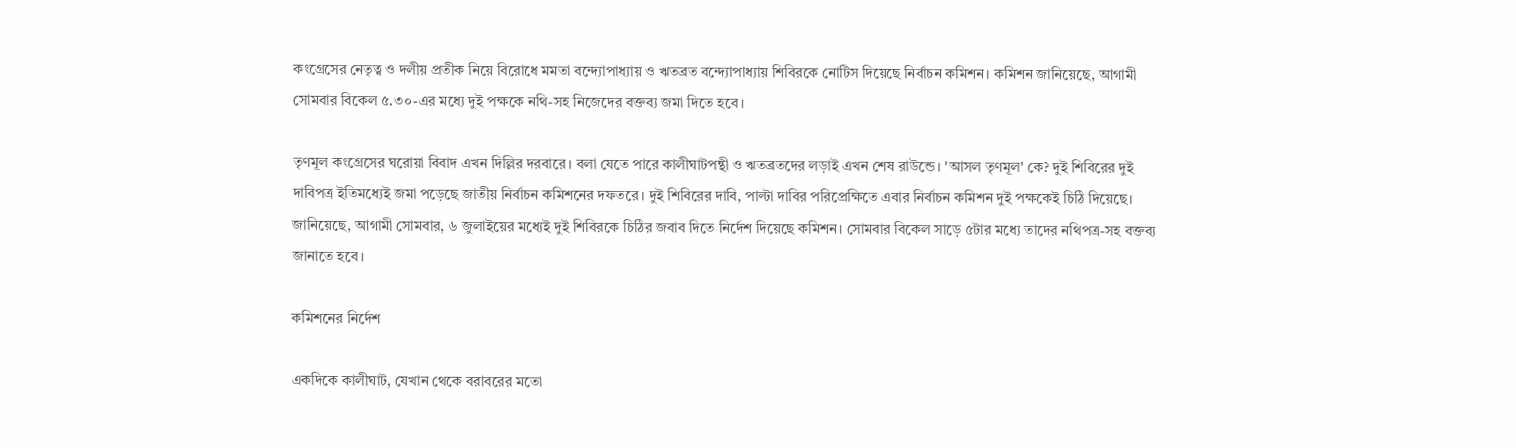কংগ্রেসের নেতৃত্ব ও দলীয় প্রতীক নিয়ে বিরোধে মমতা বন্দ্যোপাধ্যায় ও ঋতব্রত বন্দ্যোপাধ্যায় শিবিরকে নোটিস দিয়েছে নির্বাচন কমিশন। কমিশন জানিয়েছে, আগামী সোমবার বিকেল ৫.৩০-এর মধ্যে দুই পক্ষকে নথি-সহ নিজেদের বক্তব্য জমা দিতে হবে।

তৃণমূল কংগ্রেসের ঘরোয়া বিবাদ এখন দিল্লির দরবারে। বলা যেতে পারে কালীঘাটপন্থী ও ঋতব্রতদের লড়াই এখন শেষ রাউন্ডে। 'আসল তৃণমূল' কে? দুই শিবিরের দুই দাবিপত্র ইতিমধ্যেই জমা পড়েছে জাতীয় নির্বাচন কমিশনের দফতরে। দুই শিবিরের দাবি, পাল্টা দাবির পরিপ্রেক্ষিতে এবার নির্বাচন কমিশন দুই পক্ষকেই চিঠি দিয়েছে। জানিয়েছে, আগামী সোমবার, ৬ জুলাইয়ের মধ্যেই দুই শিবিরকে চিঠির জবাব দিতে নির্দেশ দিয়েছে কমিশন। সোমবার বিকেল সাড়ে ৫টার মধ্যে তাদের নথিপত্র-সহ বক্তব্য জানাতে হবে।

কমিশনের নির্দেশ

একদিকে কালীঘাট, যেখান থেকে বরাবরের মতো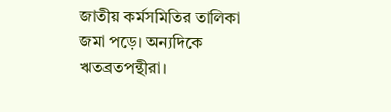জাতীয় কর্মসমিতির তালিকা জমা পড়ে। অন্যদিকে ঋতব্রতপন্থীরা।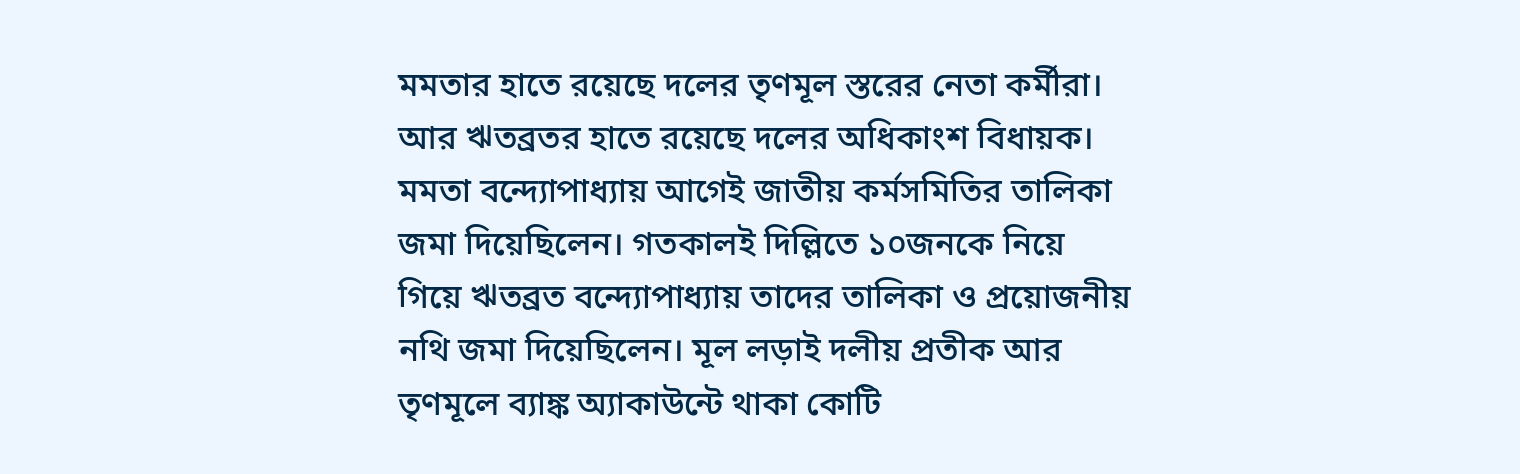মমতার হাতে রয়েছে দলের তৃণমূল স্তরের নেতা কর্মীরা। আর ঋতব্রতর হাতে রয়েছে দলের অধিকাংশ বিধায়ক। মমতা বন্দ্যোপাধ্যায় আগেই জাতীয় কর্মসমিতির তালিকা জমা দিয়েছিলেন। গতকালই দিল্লিতে ১০জনকে নিয়ে গিয়ে ঋতব্রত বন্দ্যোপাধ্যায় তাদের তালিকা ও প্রয়োজনীয় নথি জমা দিয়েছিলেন। মূল লড়াই দলীয় প্রতীক আর তৃণমূলে ব্যাঙ্ক অ্যাকাউন্টে থাকা কোটি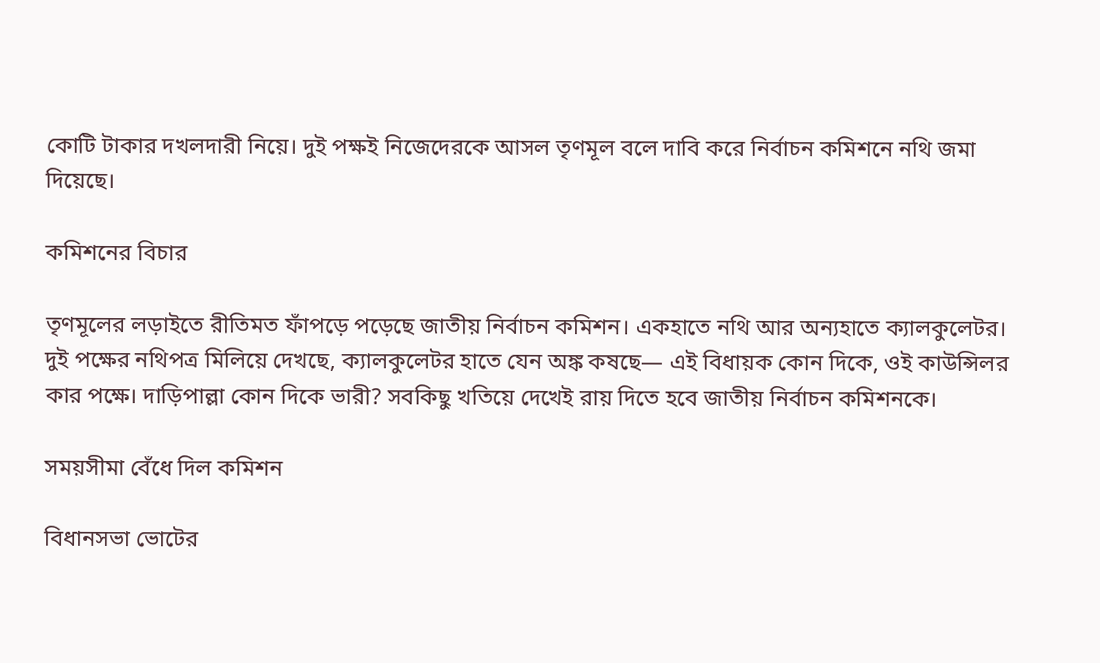কোটি টাকার দখলদারী নিয়ে। দুই পক্ষই নিজেদেরকে আসল তৃণমূল বলে দাবি করে নির্বাচন কমিশনে নথি জমা দিয়েছে।

কমিশনের বিচার

তৃণমূলের লড়াইতে রীতিমত ফাঁপড়ে পড়েছে জাতীয় নির্বাচন কমিশন। একহাতে নথি আর অন্যহাতে ক্যালকুলেটর। দুই পক্ষের নথিপত্র মিলিয়ে দেখছে, ক্যালকুলেটর হাতে যেন অঙ্ক কষছে— এই বিধায়ক কোন দিকে, ওই কাউন্সিলর কার পক্ষে। দাড়িপাল্লা কোন দিকে ভারী? সবকিছু খতিয়ে দেখেই রায় দিতে হবে জাতীয় নির্বাচন কমিশনকে।

সময়সীমা বেঁধে দিল কমিশন

বিধানসভা ভোটের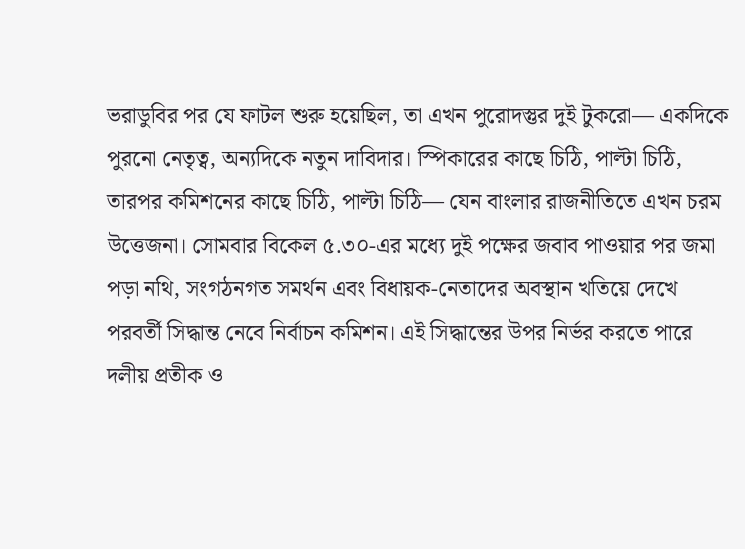ভরাডুবির পর যে ফাটল শুরু হয়েছিল, তা এখন পুরোদস্তুর দুই টুকরো— একদিকে পুরনো নেতৃত্ব, অন্যদিকে নতুন দাবিদার। স্পিকারের কাছে চিঠি, পাল্টা চিঠি, তারপর কমিশনের কাছে চিঠি, পাল্টা চিঠি— যেন বাংলার রাজনীতিতে এখন চরম উত্তেজনা। সোমবার বিকেল ৫.৩০-এর মধ্যে দুই পক্ষের জবাব পাওয়ার পর জমা পড়া নথি, সংগঠনগত সমর্থন এবং বিধায়ক-নেতাদের অবস্থান খতিয়ে দেখে পরবর্তী সিদ্ধান্ত নেবে নির্বাচন কমিশন। এই সিদ্ধান্তের উপর নির্ভর করতে পারে দলীয় প্রতীক ও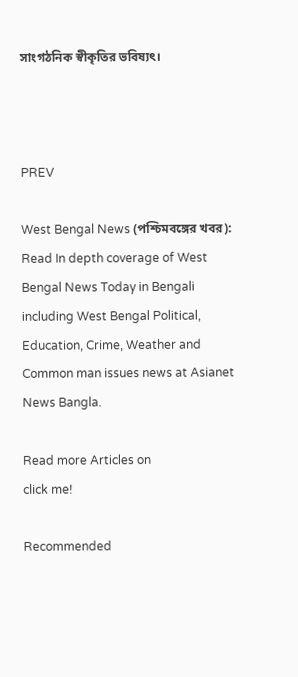সাংগঠনিক স্বীকৃতির ভবিষ্যৎ।



PREV

West Bengal News (পশ্চিমবঙ্গের খবর): Read In depth coverage of West Bengal News Today in Bengali including West Bengal Political, Education, Crime, Weather and Common man issues news at Asianet News Bangla.

Read more Articles on
click me!

Recommended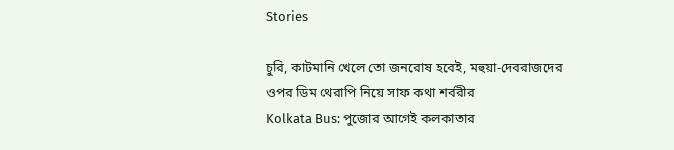Stories

চুরি, কাটমানি খেলে তো জনরোষ হবেই, মহুয়া-দেবরাজদের ওপর ডিম থেরাপি নিয়ে সাফ কথা শর্বরীর
Kolkata Bus: পুজোর আগেই কলকাতার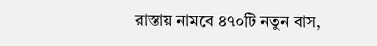রাস্তায় নামবে ৪৭০টি নতুন বাস,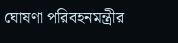ঘোষণা পরিবহনমন্ত্রীর